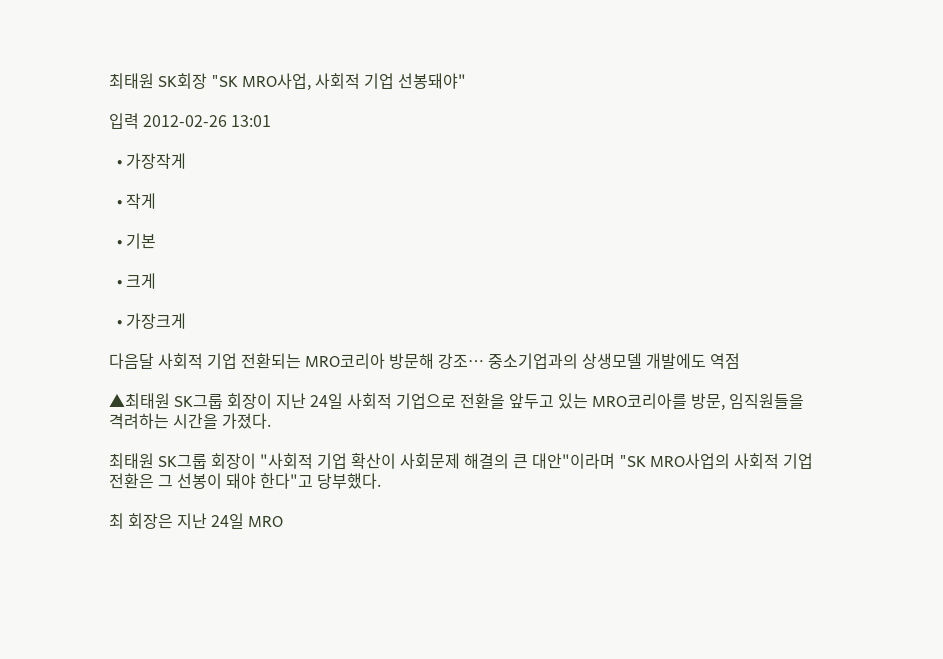최태원 SK회장 "SK MRO사업, 사회적 기업 선봉돼야"

입력 2012-02-26 13:01

  • 가장작게

  • 작게

  • 기본

  • 크게

  • 가장크게

다음달 사회적 기업 전환되는 MRO코리아 방문해 강조… 중소기업과의 상생모델 개발에도 역점

▲최태원 SK그룹 회장이 지난 24일 사회적 기업으로 전환을 앞두고 있는 MRO코리아를 방문, 임직원들을 격려하는 시간을 가졌다.

최태원 SK그룹 회장이 "사회적 기업 확산이 사회문제 해결의 큰 대안"이라며 "SK MRO사업의 사회적 기업 전환은 그 선봉이 돼야 한다"고 당부했다.

최 회장은 지난 24일 MRO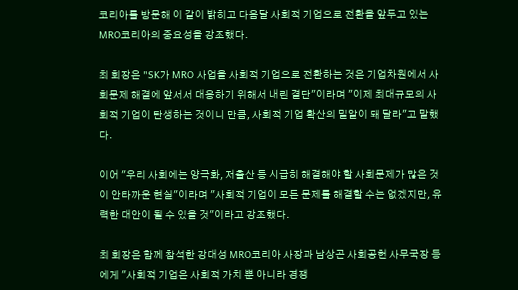코리아를 방문해 이 같이 밝히고 다음달 사회적 기업으로 전환을 앞두고 있는 MRO코리아의 중요성을 강조했다.

최 회장은 "SK가 MRO 사업을 사회적 기업으로 전환하는 것은 기업차원에서 사회문제 해결에 앞서서 대응하기 위해서 내린 결단"이라며 "이제 최대규모의 사회적 기업이 탄생하는 것이니 만큼, 사회적 기업 확산의 밀알이 돼 달라"고 말했다.

이어 "우리 사회에는 양극화, 저출산 등 시급히 해결해야 할 사회문제가 많은 것이 안타까운 현실"이라며 "사회적 기업이 모든 문제를 해결할 수는 없겠지만, 유력한 대안이 될 수 있을 것"이라고 강조했다.

최 회장은 함께 참석한 강대성 MRO코리아 사장과 남상곤 사회공헌 사무국장 등에게 "사회적 기업은 사회적 가치 뿐 아니라 경쟁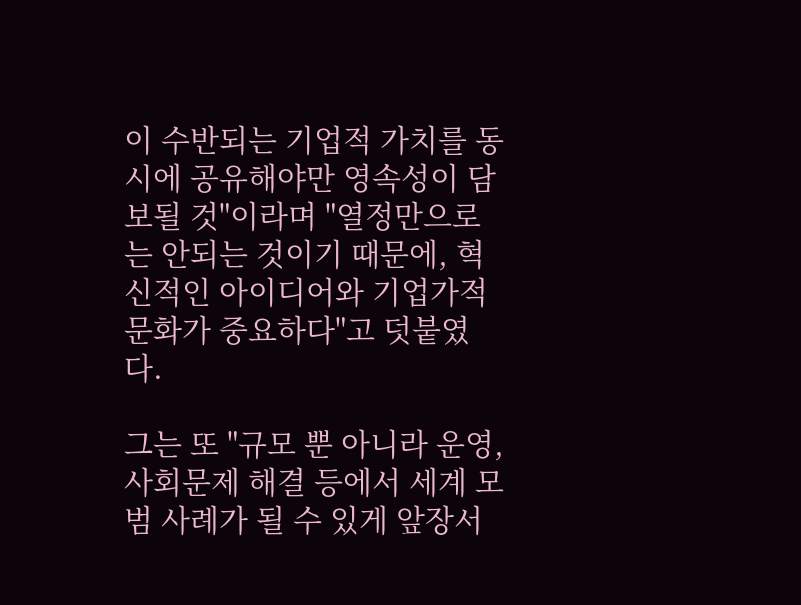이 수반되는 기업적 가치를 동시에 공유해야만 영속성이 담보될 것"이라며 "열정만으로는 안되는 것이기 때문에, 혁신적인 아이디어와 기업가적 문화가 중요하다"고 덧붙였다.

그는 또 "규모 뿐 아니라 운영, 사회문제 해결 등에서 세계 모범 사례가 될 수 있게 앞장서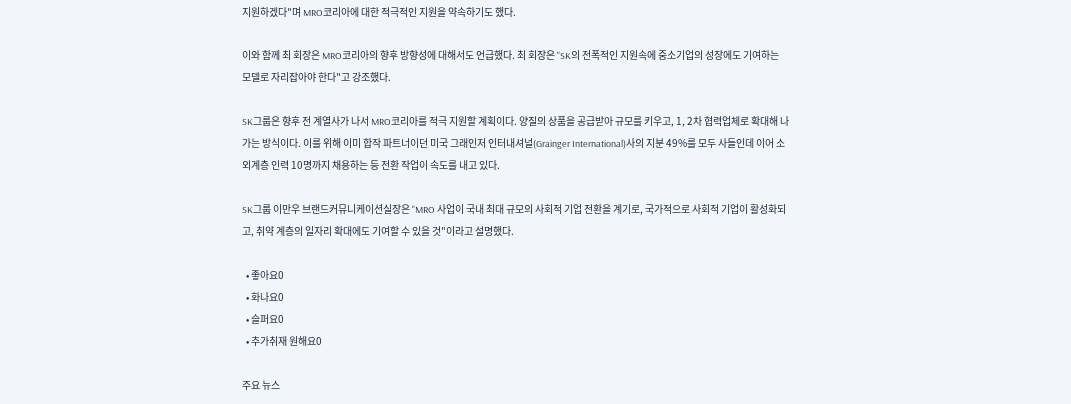지원하겠다"며 MRO코리아에 대한 적극적인 지원을 약속하기도 했다.

이와 함께 최 회장은 MRO코리아의 향후 방향성에 대해서도 언급했다. 최 회장은 "SK의 전폭적인 지원속에 중소기업의 성장에도 기여하는 모델로 자리잡아야 한다"고 강조했다.

SK그룹은 향후 전 계열사가 나서 MRO코리아를 적극 지원할 계획이다. 양질의 상품을 공급받아 규모를 키우고, 1, 2차 협력업체로 확대해 나가는 방식이다. 이를 위해 이미 합작 파트너이던 미국 그래인저 인터내셔널(Grainger International)사의 지분 49%를 모두 사들인데 이어 소외계층 인력 10명까지 채용하는 등 전환 작업이 속도를 내고 있다.

SK그룹 이만우 브랜드커뮤니케이션실장은 "MRO 사업이 국내 최대 규모의 사회적 기업 전환을 계기로, 국가적으로 사회적 기업이 활성화되고, 취약 계층의 일자리 확대에도 기여할 수 있을 것"이라고 설명했다.

  • 좋아요0
  • 화나요0
  • 슬퍼요0
  • 추가취재 원해요0

주요 뉴스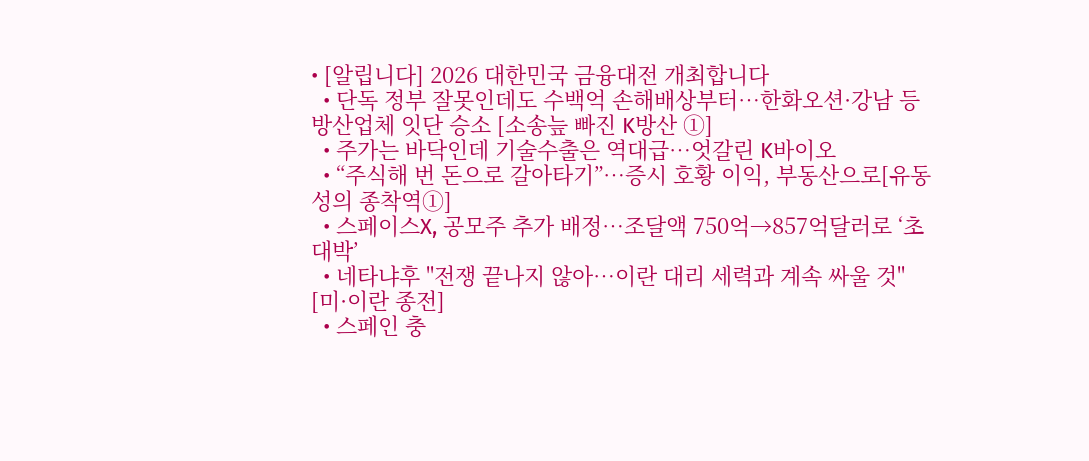• [알립니다] 2026 대한민국 금융대전 개최합니다
  • 단독 정부 잘못인데도 수백억 손해배상부터…한화오션·강남 등 방산업체 잇단 승소 [소송늪 빠진 K방산 ①]
  • 주가는 바닥인데 기술수출은 역대급…엇갈린 K바이오
  • “주식해 번 돈으로 갈아타기”…증시 호황 이익, 부동산으로[유동성의 종착역①]
  • 스페이스X, 공모주 추가 배정…조달액 750억→857억달러로 ‘초대박’
  • 네타냐후 "전쟁 끝나지 않아⋯이란 대리 세력과 계속 싸울 것" [미·이란 종전]
  • 스페인 충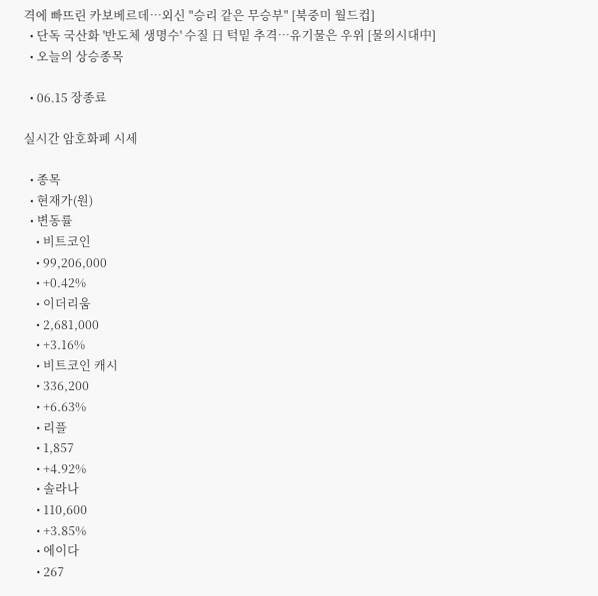격에 빠뜨린 카보베르데…외신 "승리 같은 무승부" [북중미 월드컵]
  • 단독 국산화 '반도체 생명수' 수질 日 턱밑 추격…유기물은 우위 [물의시대中]
  • 오늘의 상승종목

  • 06.15 장종료

실시간 암호화폐 시세

  • 종목
  • 현재가(원)
  • 변동률
    • 비트코인
    • 99,206,000
    • +0.42%
    • 이더리움
    • 2,681,000
    • +3.16%
    • 비트코인 캐시
    • 336,200
    • +6.63%
    • 리플
    • 1,857
    • +4.92%
    • 솔라나
    • 110,600
    • +3.85%
    • 에이다
    • 267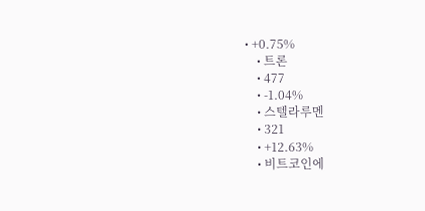• +0.75%
    • 트론
    • 477
    • -1.04%
    • 스텔라루멘
    • 321
    • +12.63%
    • 비트코인에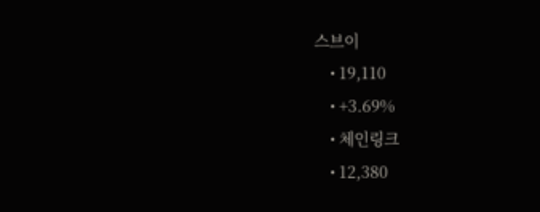스브이
    • 19,110
    • +3.69%
    • 체인링크
    • 12,380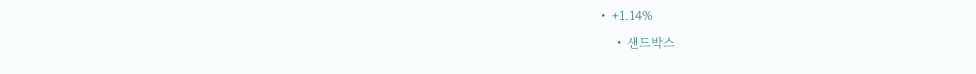• +1.14%
    • 샌드박스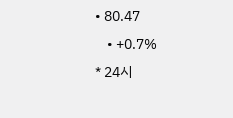• 80.47
    • +0.7%
* 24시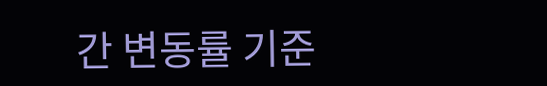간 변동률 기준